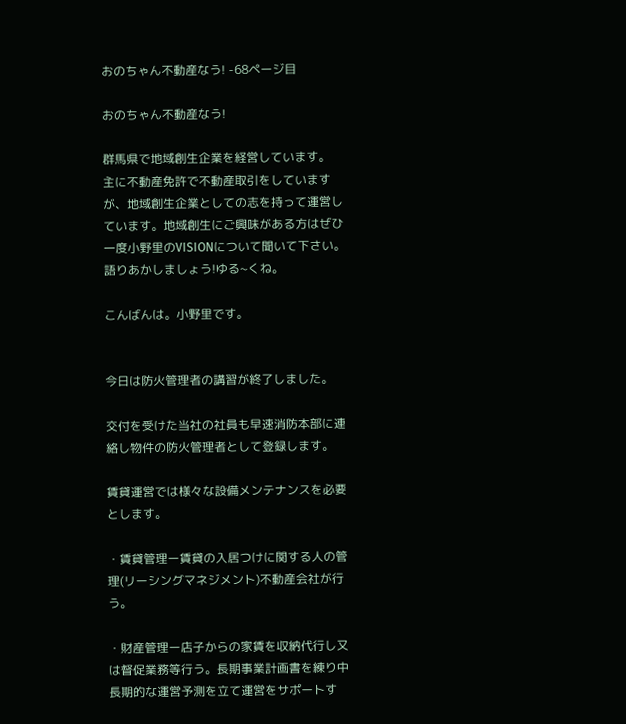おのちゃん不動産なう! -68ページ目

おのちゃん不動産なう!

群馬県で地域創生企業を経営しています。
主に不動産免許で不動産取引をしていますが、地域創生企業としての志を持って運営しています。地域創生にご興味がある方はぜひ一度小野里のVISIONについて聞いて下さい。語りあかしましょう!ゆる~くね。

こんばんは。小野里です。


今日は防火管理者の講習が終了しました。

交付を受けた当社の社員も早速消防本部に連絡し物件の防火管理者として登録します。

賃貸運営では様々な設備メンテナンスを必要とします。

・賃貸管理ー賃貸の入居つけに関する人の管理(リーシングマネジメント)不動産会社が行う。

・財産管理ー店子からの家賃を収納代行し又は督促業務等行う。長期事業計画書を練り中長期的な運営予測を立て運営をサポートす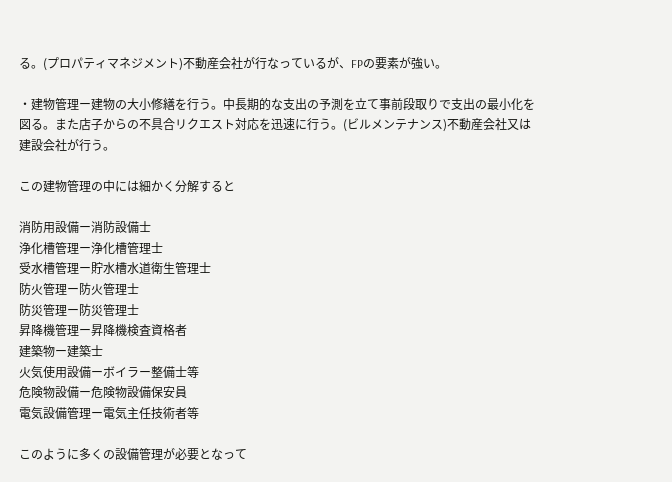る。(プロパティマネジメント)不動産会社が行なっているが、FPの要素が強い。

・建物管理ー建物の大小修繕を行う。中長期的な支出の予測を立て事前段取りで支出の最小化を図る。また店子からの不具合リクエスト対応を迅速に行う。(ビルメンテナンス)不動産会社又は建設会社が行う。

この建物管理の中には細かく分解すると

消防用設備ー消防設備士
浄化槽管理ー浄化槽管理士
受水槽管理ー貯水槽水道衛生管理士
防火管理ー防火管理士
防災管理ー防災管理士
昇降機管理ー昇降機検査資格者
建築物ー建築士
火気使用設備ーボイラー整備士等
危険物設備ー危険物設備保安員
電気設備管理ー電気主任技術者等

このように多くの設備管理が必要となって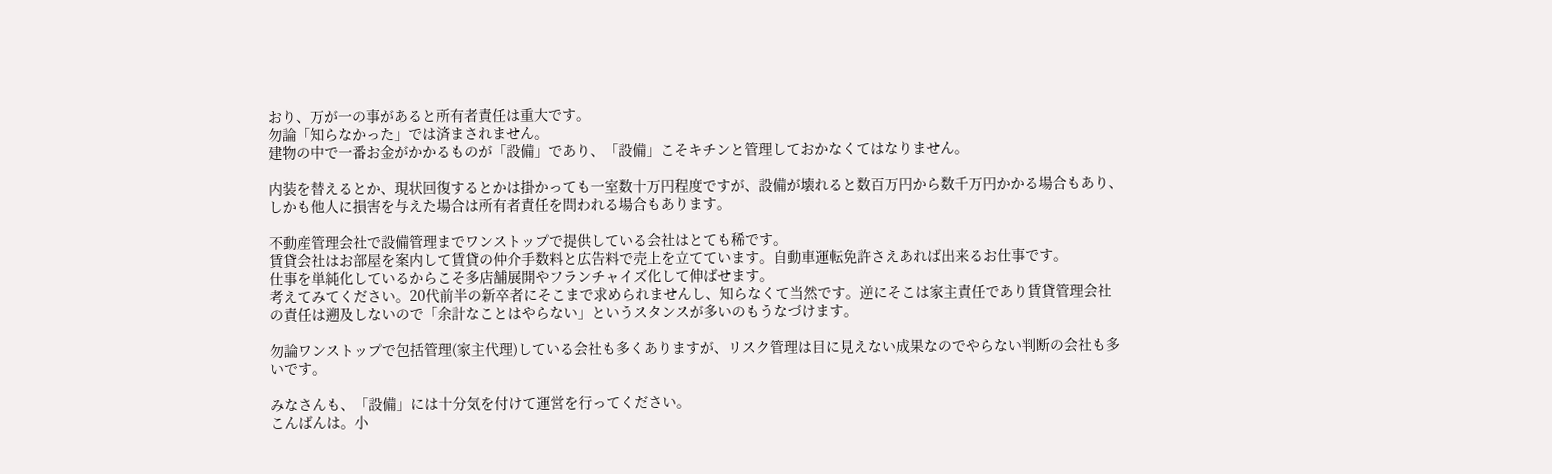おり、万が一の事があると所有者責任は重大です。
勿論「知らなかった」では済まされません。
建物の中で一番お金がかかるものが「設備」であり、「設備」こそキチンと管理しておかなくてはなりません。

内装を替えるとか、現状回復するとかは掛かっても一室数十万円程度ですが、設備が壊れると数百万円から数千万円かかる場合もあり、しかも他人に損害を与えた場合は所有者責任を問われる場合もあります。

不動産管理会社で設備管理までワンストップで提供している会社はとても稀です。
賃貸会社はお部屋を案内して賃貸の仲介手数料と広告料で売上を立てています。自動車運転免許さえあれば出来るお仕事です。
仕事を単純化しているからこそ多店舗展開やフランチャイズ化して伸ばせます。
考えてみてください。20代前半の新卒者にそこまで求められませんし、知らなくて当然です。逆にそこは家主責任であり賃貸管理会社の責任は遡及しないので「余計なことはやらない」というスタンスが多いのもうなづけます。

勿論ワンストップで包括管理(家主代理)している会社も多くありますが、リスク管理は目に見えない成果なのでやらない判断の会社も多いです。

みなさんも、「設備」には十分気を付けて運営を行ってください。
こんばんは。小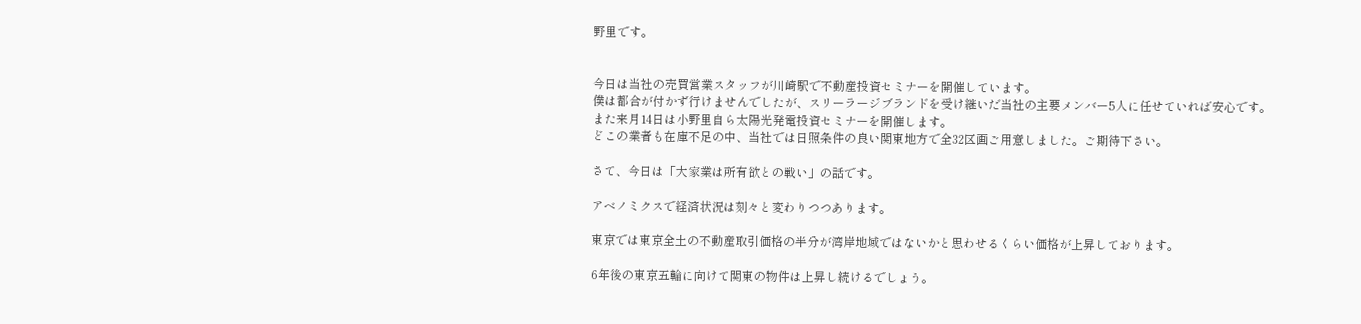野里です。


今日は当社の売買営業スタッフが川崎駅で不動産投資セミナーを開催しています。
僕は都合が付かず行けませんでしたが、スリーラージブランドを受け継いだ当社の主要メンバー5人に任せていれば安心です。
また来月14日は小野里自ら太陽光発電投資セミナーを開催します。
どこの業者も在庫不足の中、当社では日照条件の良い関東地方で全32区画ご用意しました。ご期待下さい。

さて、今日は「大家業は所有欲との戦い」の話です。

アベノミクスで経済状況は刻々と変わりつつあります。

東京では東京全土の不動産取引価格の半分が湾岸地域ではないかと思わせるくらい価格が上昇しております。

6年後の東京五輪に向けて関東の物件は上昇し続けるでしょう。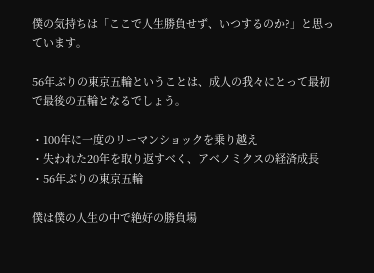僕の気持ちは「ここで人生勝負せず、いつするのか?」と思っています。

56年ぶりの東京五輪ということは、成人の我々にとって最初で最後の五輪となるでしょう。

・100年に一度のリーマンショックを乗り越え
・失われた20年を取り返すべく、アベノミクスの経済成長
・56年ぶりの東京五輪

僕は僕の人生の中で絶好の勝負場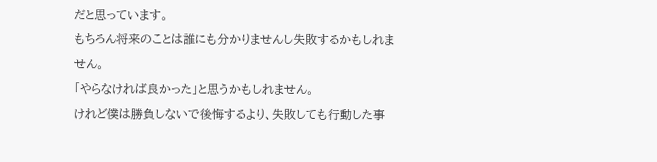だと思っています。
もちろん将来のことは誰にも分かりませんし失敗するかもしれません。
「やらなければ良かった」と思うかもしれません。
けれど僕は勝負しないで後悔するより、失敗しても行動した事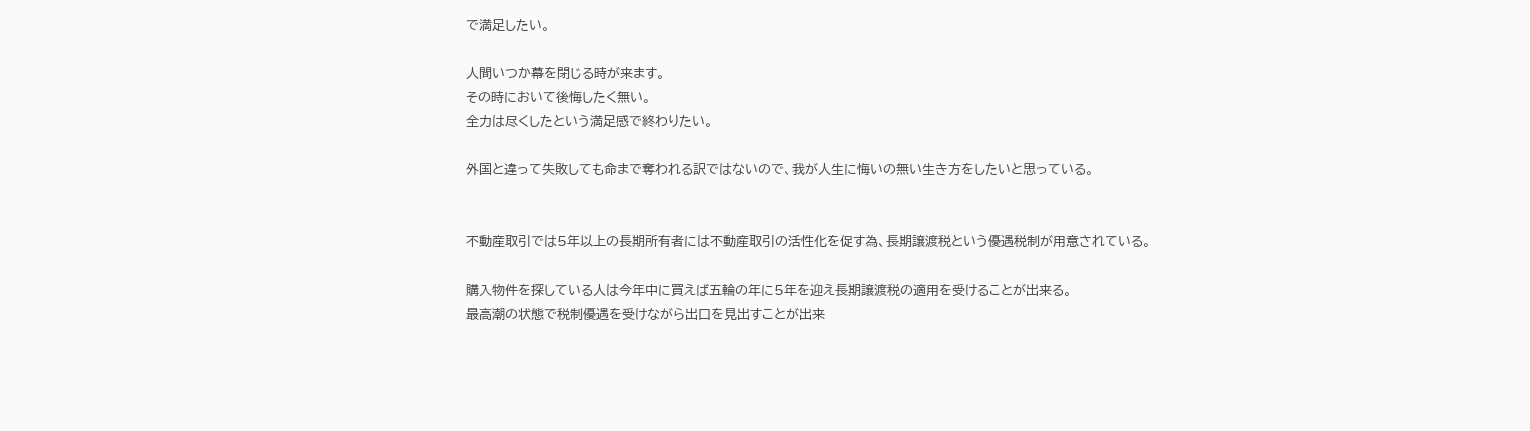で満足したい。

人間いつか幕を閉じる時が来ます。
その時において後悔したく無い。
全力は尽くしたという満足感で終わりたい。

外国と違って失敗しても命まで奪われる訳ではないので、我が人生に悔いの無い生き方をしたいと思っている。


不動産取引では5年以上の長期所有者には不動産取引の活性化を促す為、長期譲渡税という優遇税制が用意されている。

購入物件を探している人は今年中に買えば五輪の年に5年を迎え長期譲渡税の適用を受けることが出来る。
最高潮の状態で税制優遇を受けながら出口を見出すことが出来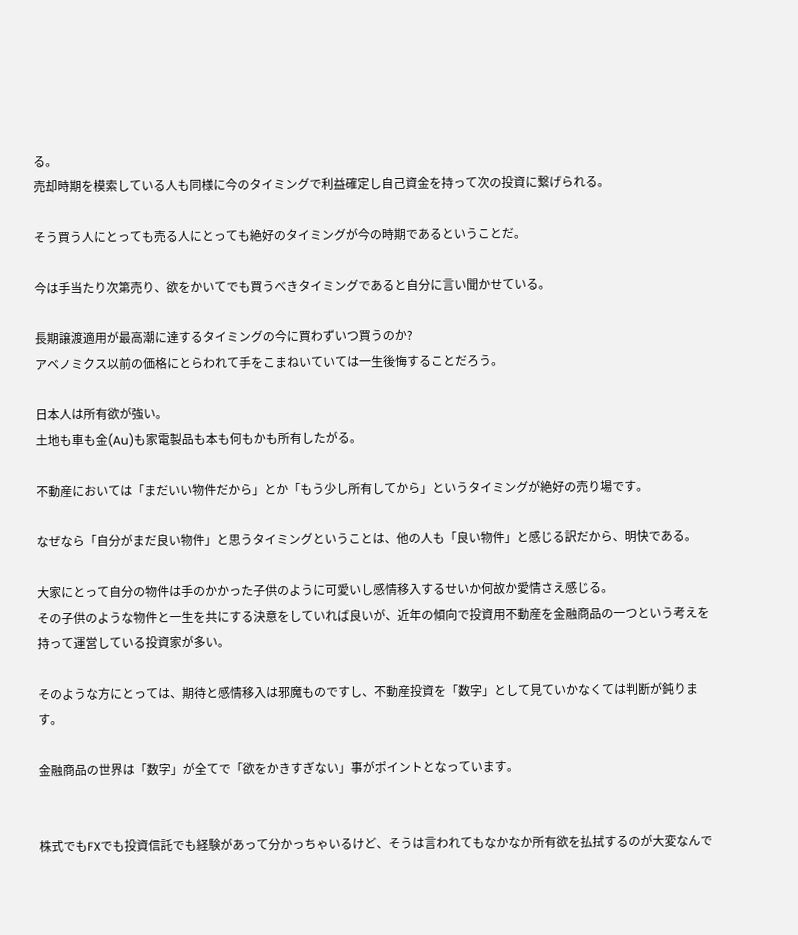る。
売却時期を模索している人も同様に今のタイミングで利益確定し自己資金を持って次の投資に繋げられる。

そう買う人にとっても売る人にとっても絶好のタイミングが今の時期であるということだ。

今は手当たり次第売り、欲をかいてでも買うべきタイミングであると自分に言い聞かせている。

長期譲渡適用が最高潮に達するタイミングの今に買わずいつ買うのか?
アベノミクス以前の価格にとらわれて手をこまねいていては一生後悔することだろう。

日本人は所有欲が強い。
土地も車も金(Au)も家電製品も本も何もかも所有したがる。

不動産においては「まだいい物件だから」とか「もう少し所有してから」というタイミングが絶好の売り場です。

なぜなら「自分がまだ良い物件」と思うタイミングということは、他の人も「良い物件」と感じる訳だから、明快である。

大家にとって自分の物件は手のかかった子供のように可愛いし感情移入するせいか何故か愛情さえ感じる。
その子供のような物件と一生を共にする決意をしていれば良いが、近年の傾向で投資用不動産を金融商品の一つという考えを持って運営している投資家が多い。

そのような方にとっては、期待と感情移入は邪魔ものですし、不動産投資を「数字」として見ていかなくては判断が鈍ります。

金融商品の世界は「数字」が全てで「欲をかきすぎない」事がポイントとなっています。


株式でもFXでも投資信託でも経験があって分かっちゃいるけど、そうは言われてもなかなか所有欲を払拭するのが大変なんで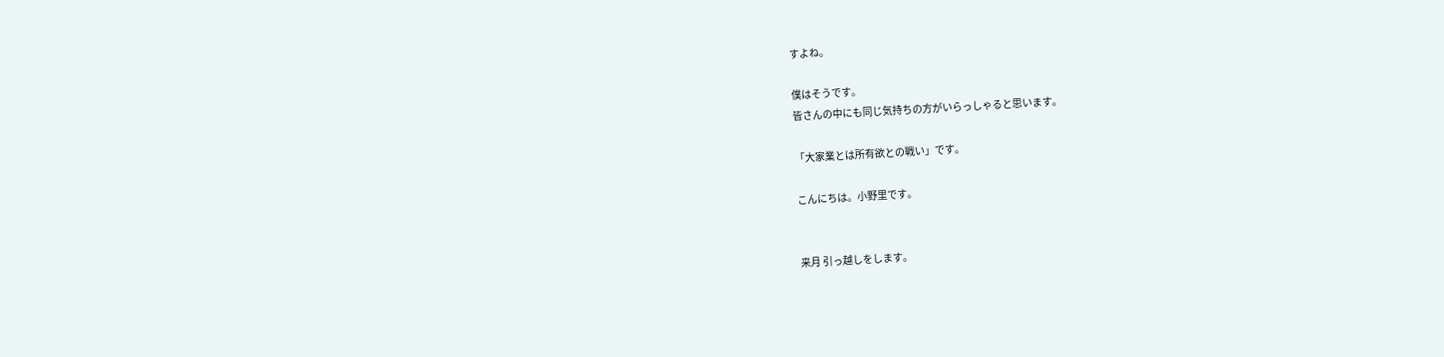すよね。

僕はそうです。
皆さんの中にも同じ気持ちの方がいらっしゃると思います。

「大家業とは所有欲との戦い」です。

こんにちは。小野里です。


来月 引っ越しをします。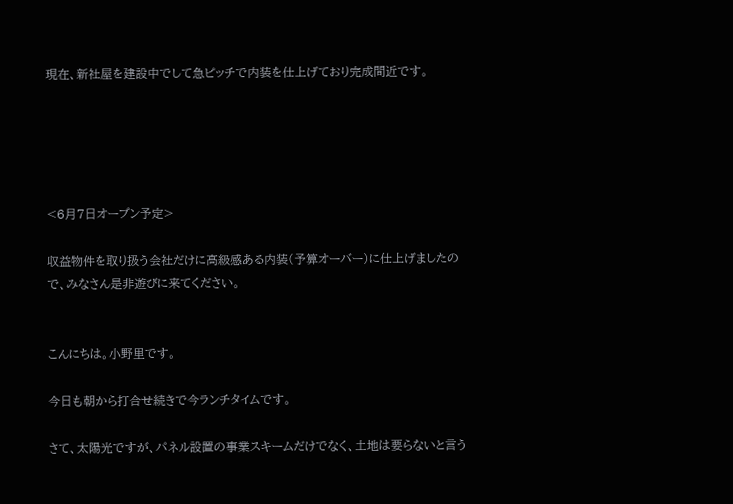現在、新社屋を建設中でして急ピッチで内装を仕上げており完成間近です。





<6月7日オープン予定>

収益物件を取り扱う会社だけに高級感ある内装(予算オーバー)に仕上げましたので、みなさん是非遊びに来てください。


こんにちは。小野里です。

今日も朝から打合せ続きで今ランチタイムです。

さて、太陽光ですが、パネル設置の事業スキームだけでなく、土地は要らないと言う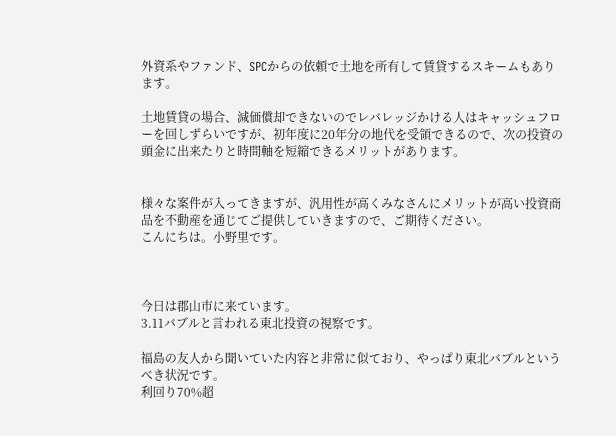外資系やファンド、SPCからの依頼で土地を所有して賃貸するスキームもあります。

土地賃貸の場合、減価償却できないのでレバレッジかける人はキャッシュフローを回しずらいですが、初年度に20年分の地代を受領できるので、次の投資の頭金に出来たりと時間軸を短縮できるメリットがあります。


様々な案件が入ってきますが、汎用性が高くみなさんにメリットが高い投資商品を不動産を通じてご提供していきますので、ご期待ください。
こんにちは。小野里です。



今日は郡山市に来ています。
3.11バブルと言われる東北投資の視察です。

福島の友人から聞いていた内容と非常に似ており、やっぱり東北バブルというべき状況です。
利回り70%超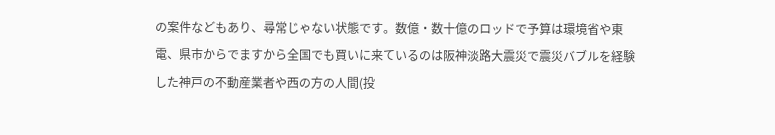の案件などもあり、尋常じゃない状態です。数億・数十億のロッドで予算は環境省や東電、県市からでますから全国でも買いに来ているのは阪神淡路大震災で震災バブルを経験した神戸の不動産業者や西の方の人間(投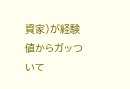資家)が経験値からガッついて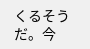くるそうだ。今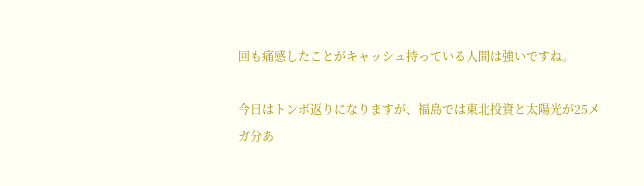回も痛感したことがキャッシュ持っている人間は強いですね。

今日はトンボ返りになりますが、福島では東北投資と太陽光が25メガ分あ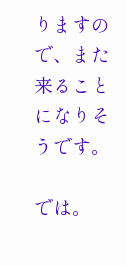りますので、また来ることになりそうです。

では。